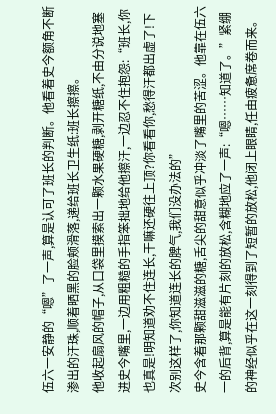伍六一安静的“嗯”了一声,算是认可了班长的判断。他看着史今额角不断渗出的汗珠,顺着晒黑的脸颊滑落,递给班长卫生纸:班长擦擦。
他收起扇风的帽子,从口袋里摸索出一颗水果硬糖,剥开糖纸,不由分说地塞进史今嘴里,一边用粗糙的手指笨拙地给他擦汗,一边忍不住抱怨:“班长,你也真是!明知道劝不住连长,干嘛还硬往上顶?你看看你,愁得汗都出虚了!下次别这样了,你知道连长的脾气,我们没办法的”
史今含着那颗甜滋滋的糖,舌尖的甜意似乎冲淡了嘴里的苦涩。他靠在伍六一的后背,算是能有片刻的放松,含糊地应了一声:“嗯……知道了。”紧绷的神经似乎在这一刻得到了短暂的放松,他闭上眼睛,任由疲惫席卷而来。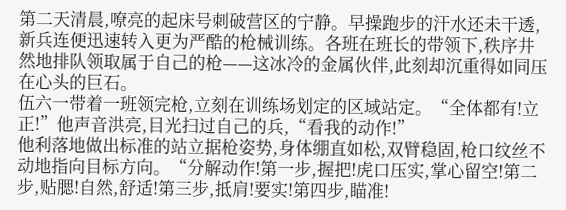第二天清晨,嘹亮的起床号刺破营区的宁静。早操跑步的汗水还未干透,新兵连便迅速转入更为严酷的枪械训练。各班在班长的带领下,秩序井然地排队领取属于自己的枪——这冰冷的金属伙伴,此刻却沉重得如同压在心头的巨石。
伍六一带着一班领完枪,立刻在训练场划定的区域站定。“全体都有!立正!”他声音洪亮,目光扫过自己的兵,“看我的动作!”
他利落地做出标准的站立据枪姿势,身体绷直如松,双臂稳固,枪口纹丝不动地指向目标方向。“分解动作!第一步,握把!虎口压实,掌心留空!第二步,贴腮!自然,舒适!第三步,抵肩!要实!第四步,瞄准!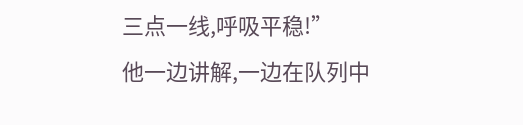三点一线,呼吸平稳!”
他一边讲解,一边在队列中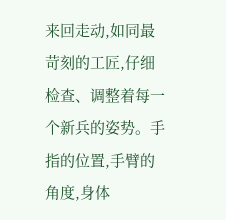来回走动,如同最苛刻的工匠,仔细检查、调整着每一个新兵的姿势。手指的位置,手臂的角度,身体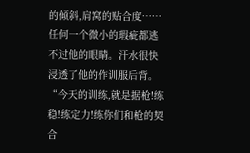的倾斜,肩窝的贴合度……任何一个微小的瑕疵都逃不过他的眼睛。汗水很快浸透了他的作训服后背。
“今天的训练,就是据枪!练稳!练定力!练你们和枪的契合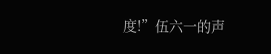度!”伍六一的声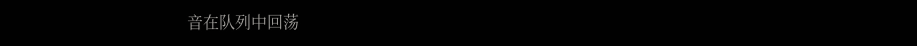音在队列中回荡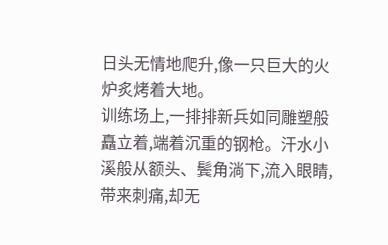日头无情地爬升,像一只巨大的火炉炙烤着大地。
训练场上,一排排新兵如同雕塑般矗立着,端着沉重的钢枪。汗水小溪般从额头、鬓角淌下,流入眼睛,带来刺痛,却无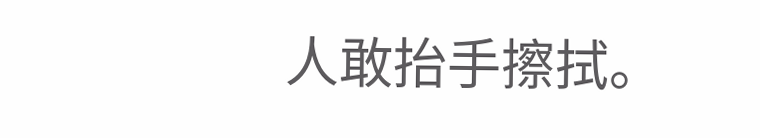人敢抬手擦拭。